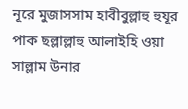নূরে মুজাসসাম হাবীবুল্লাহু হুযূর পাক ছল্লাল্লাহু আলাইহি ওয়া সাল্লাম উনার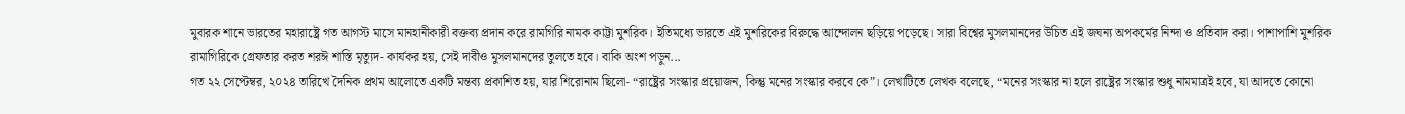মুবারক শানে ভারতের মহারাষ্ট্রে গত আগস্ট মাসে মানহানীকারী বক্তব্য প্রদান করে রামগিরি নামক কাট্টা মুশরিক। ইতিমধ্যে ভারতে এই মুশরিকের বিরুদ্ধে আন্দোলন ছড়িয়ে পড়েছে। সারা বিশ্বের মুসলমানদের উচিত এই জঘন্য অপকর্মের নিন্দা ও প্রতিবাদ করা। পাশাপাশি মুশরিক রামাগিরিকে গ্রেফতার করত শরঈ শাস্তি মৃত্যুদ- কার্যকর হয়, সেই দাবীও মুসলমানদের তুলতে হবে। বাকি অংশ পড়ুন...
গত ২২ সেপ্টেম্বর, ২০২৪ তারিখে দৈনিক প্রথম আলোতে একটি মন্তব্য প্রকাশিত হয়, যার শিরোনাম ছিলো- “রাষ্ট্রের সংস্কার প্রয়োজন, কিন্তু মনের সংস্কার করবে কে”। লেখাটিতে লেখক বলেছে, “মনের সংস্কার না হলে রাষ্ট্রের সংস্কার শুধু নামমাত্রই হবে, যা আদতে কোনো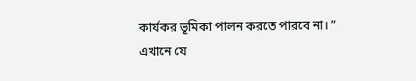কার্যকর ভূমিকা পালন করতে পারবে না। ”
এখানে যে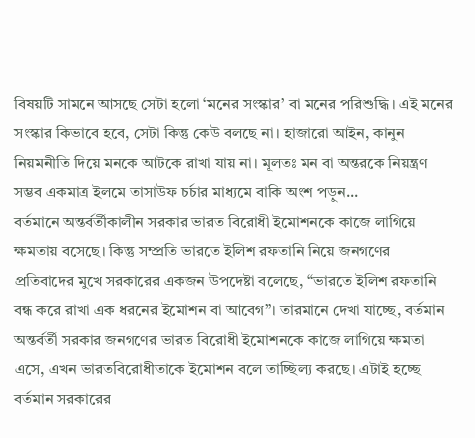বিষয়টি সামনে আসছে সেটা হলো ‘মনের সংস্কার’ বা মনের পরিশুদ্ধি। এই মনের সংস্কার কিভাবে হবে, সেটা কিন্তু কেউ বলছে না। হাজারো আইন, কানুন নিয়মনীতি দিয়ে মনকে আটকে রাখা যায় না। মূলতঃ মন বা অন্তরকে নিয়ন্ত্রণ সম্ভব একমাত্র ইলমে তাসাউফ চর্চার মাধ্যমে বাকি অংশ পড়ুন...
বর্তমানে অন্তর্বর্তীকালীন সরকার ভারত বিরোধী ইমোশনকে কাজে লাগিয়ে ক্ষমতায় বসেছে। কিন্তু সম্প্রতি ভারতে ইলিশ রফতানি নিয়ে জনগণের প্রতিবাদের মুখে সরকারের একজন উপদেষ্টা বলেছে, “ভারতে ইলিশ রফতানি বন্ধ করে রাখা এক ধরনের ইমোশন বা আবেগ”। তারমানে দেখা যাচ্ছে, বর্তমান অন্তর্বর্তী সরকার জনগণের ভারত বিরোধী ইমোশনকে কাজে লাগিয়ে ক্ষমতা এসে, এখন ভারতবিরোধীতাকে ইমোশন বলে তাচ্ছিল্য করছে। এটাই হচ্ছে বর্তমান সরকারের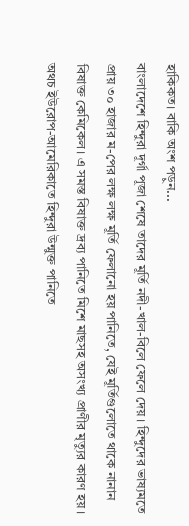হাকিকত। বাকি অংশ পড়ুন...
বাংলাদেশে হিন্দুরা দূর্গা পূজা শেষে তাদের মূর্তি নদী-খাল-বিলে ফেলে দেয়। হিন্দুদের ভাষ্যমতে প্রায় ৩০ হাজার ম-পের লক্ষ লক্ষ মূর্তি ফেলানো হয় পানিতে, যেই মূর্তিগুলোতে থাকে নানান বিষাক্ত কেমিকেল। এ সমস্ত বিষাক্ত দ্রব্য পানিতে মিশে মাছসহ অসংখ্য প্রাণীর মৃত্যুর কারণ হয়। অথচ ইউরোপ-আমেরিকাতে হিন্দুরা উন্মুক্ত পানিতে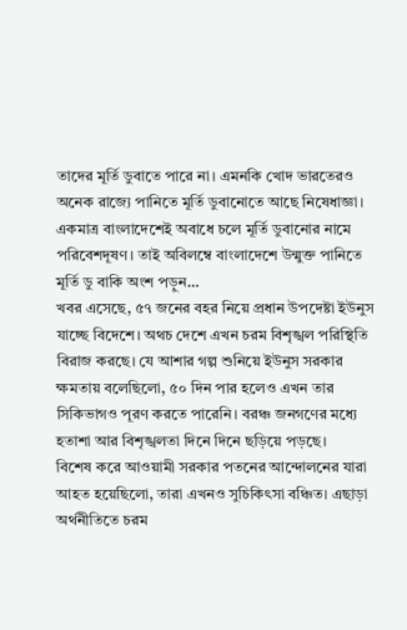তাদের মূর্তি ডুবাতে পারে না। এমনকি খোদ ভারতেরও অনেক রাজ্যে পানিতে মূর্তি ডুবানোতে আছে নিষেধাজ্ঞা। একমাত্র বাংলাদেশেই অবাধে চলে মূর্তি ডুবানোর নামে পরিবেশদূষণ। তাই অবিলম্বে বাংলাদেশে উন্মুক্ত পানিতে মূর্তি ডু বাকি অংশ পড়ুন...
খবর এসেছে, ৫৭ জনের বহর নিয়ে প্রধান উপদেষ্টা ইউনুস যাচ্ছে বিদেশে। অথচ দেশে এখন চরম বিশৃঙ্খল পরিস্থিতি বিরাজ করছে। যে আশার গল্প শুনিয়ে ইউনুস সরকার ক্ষমতায় বলেছিলো, ৫০ দিন পার হলেও এখন তার সিকিভাগও পূরণ করতে পারেনি। বরঞ্চ জনগণের মধ্যে হতাশা আর বিশৃঙ্খলতা দিনে দিনে ছড়িয়ে পড়ছে।
বিশেষ করে আওয়ামী সরকার পতনের আন্দোলনের যারা আহত হয়েছিলো, তারা এখনও সুচিকিৎসা বঞ্চিত। এছাড়া অর্থনীতিতে চরম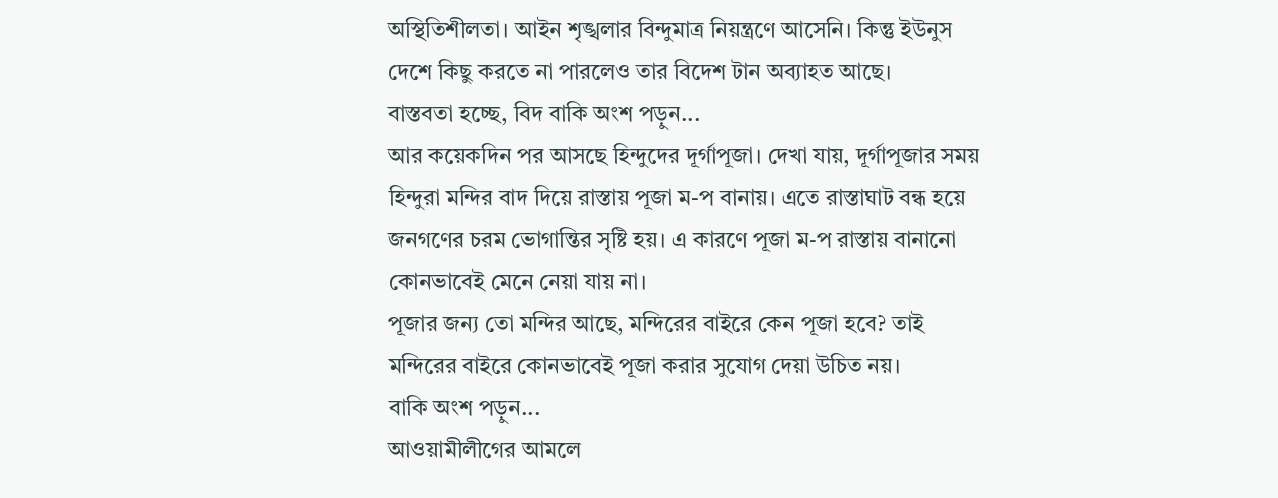অস্থিতিশীলতা। আইন শৃঙ্খলার বিন্দুমাত্র নিয়ন্ত্রণে আসেনি। কিন্তু ইউনুস দেশে কিছু করতে না পারলেও তার বিদেশ টান অব্যাহত আছে।
বাস্তবতা হচ্ছে, বিদ বাকি অংশ পড়ুন...
আর কয়েকদিন পর আসছে হিন্দুদের দূর্গাপূজা। দেখা যায়, দূর্গাপূজার সময় হিন্দুরা মন্দির বাদ দিয়ে রাস্তায় পূজা ম-প বানায়। এতে রাস্তাঘাট বন্ধ হয়ে জনগণের চরম ভোগান্তির সৃষ্টি হয়। এ কারণে পূজা ম-প রাস্তায় বানানো কোনভাবেই মেনে নেয়া যায় না।
পূজার জন্য তো মন্দির আছে, মন্দিরের বাইরে কেন পূজা হবে? তাই মন্দিরের বাইরে কোনভাবেই পূজা করার সুযোগ দেয়া উচিত নয়।
বাকি অংশ পড়ুন...
আওয়ামীলীগের আমলে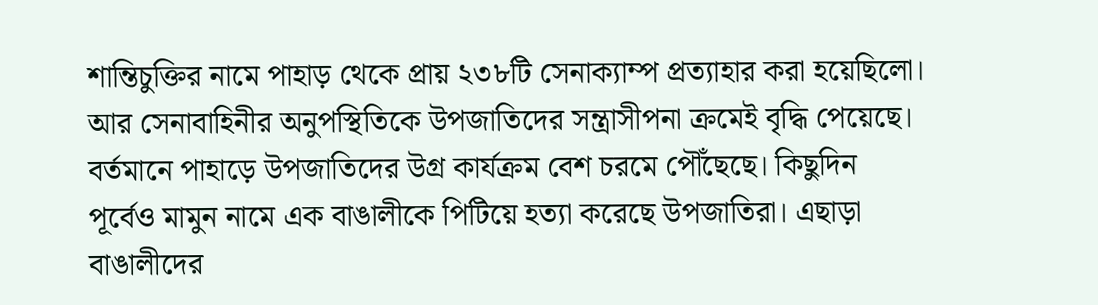শান্তিচুক্তির নামে পাহাড় থেকে প্রায় ২৩৮টি সেনাক্যাম্প প্রত্যাহার করা হয়েছিলো। আর সেনাবাহিনীর অনুপস্থিতিকে উপজাতিদের সন্ত্রাসীপনা ক্রমেই বৃদ্ধি পেয়েছে। বর্তমানে পাহাড়ে উপজাতিদের উগ্র কার্যক্রম বেশ চরমে পৌঁছেছে। কিছুদিন পূর্বেও মামুন নামে এক বাঙালীকে পিটিয়ে হত্যা করেছে উপজাতিরা। এছাড়া বাঙালীদের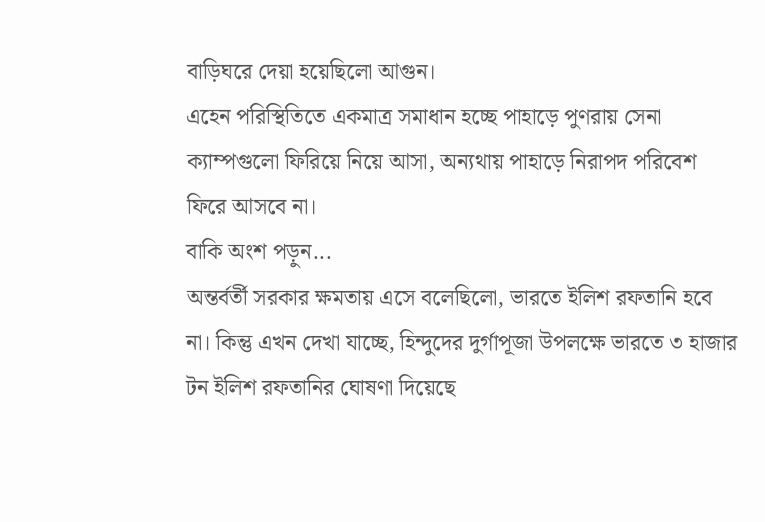বাড়িঘরে দেয়া হয়েছিলো আগুন।
এহেন পরিস্থিতিতে একমাত্র সমাধান হচ্ছে পাহাড়ে পুণরায় সেনা ক্যাম্পগুলো ফিরিয়ে নিয়ে আসা, অন্যথায় পাহাড়ে নিরাপদ পরিবেশ ফিরে আসবে না।
বাকি অংশ পড়ুন...
অন্তর্বর্তী সরকার ক্ষমতায় এসে বলেছিলো, ভারতে ইলিশ রফতানি হবে না। কিন্তু এখন দেখা যাচ্ছে, হিন্দুদের দুর্গাপূজা উপলক্ষে ভারতে ৩ হাজার টন ইলিশ রফতানির ঘোষণা দিয়েছে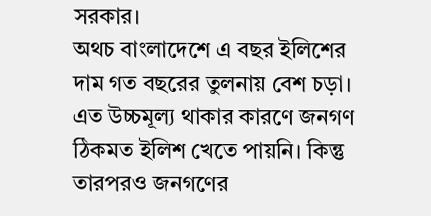সরকার।
অথচ বাংলাদেশে এ বছর ইলিশের দাম গত বছরের তুলনায় বেশ চড়া। এত উচ্চমূল্য থাকার কারণে জনগণ ঠিকমত ইলিশ খেতে পায়নি। কিন্তু তারপরও জনগণের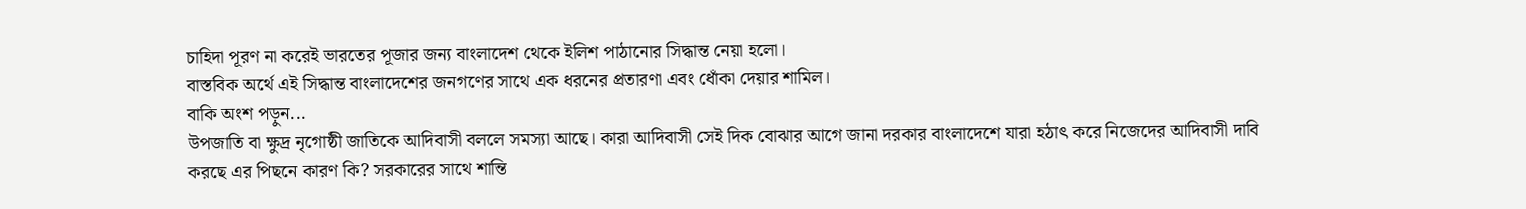চাহিদা পূরণ না করেই ভারতের পূজার জন্য বাংলাদেশ থেকে ইলিশ পাঠানোর সিদ্ধান্ত নেয়া হলো।
বাস্তবিক অর্থে এই সিদ্ধান্ত বাংলাদেশের জনগণের সাথে এক ধরনের প্রতারণা এবং ধোঁকা দেয়ার শামিল।
বাকি অংশ পড়ুন...
উপজাতি বা ক্ষুদ্র নৃগোষ্ঠী জাতিকে আদিবাসী বললে সমস্যা আছে। কারা আদিবাসী সেই দিক বোঝার আগে জানা দরকার বাংলাদেশে যারা হঠাৎ করে নিজেদের আদিবাসী দাবি করছে এর পিছনে কারণ কি? সরকারের সাথে শান্তি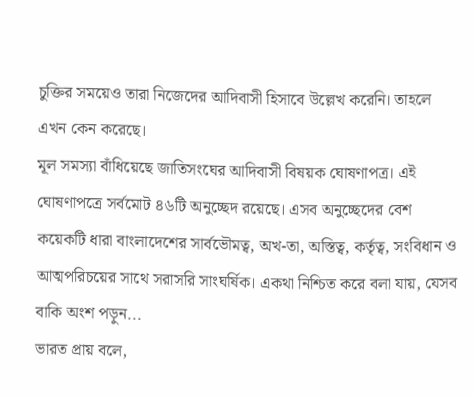চুক্তির সময়েও তারা নিজেদের আদিবাসী হিসাবে উল্লেখ করেনি। তাহলে এখন কেন করেছে।
মূল সমস্যা বাঁধিয়েছে জাতিসংঘের আদিবাসী বিষয়ক ঘোষণাপত্র। এই ঘোষণাপত্রে সর্বমোট ৪৬টি অনুচ্ছেদ রয়েছে। এসব অনুচ্ছেদের বেশ কয়েকটি ধারা বাংলাদেশের সার্বভৌমত্ব, অখ-তা, অস্তিত্ব, কর্তৃত্ব, সংবিধান ও আত্মপরিচয়ের সাথে সরাসরি সাংঘর্ষিক। একথা নিশ্চিত করে বলা যায়, যেসব বাকি অংশ পড়ুন...
ভারত প্রায় বলে,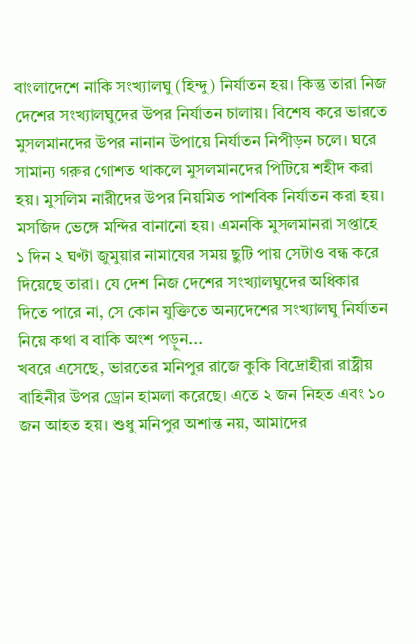বাংলাদেশে নাকি সংখ্যালঘু (হিন্দু) নির্যাতন হয়। কিন্তু তারা নিজ দেশের সংখ্যালঘুদের উপর নির্যাতন চালায়। বিশেষ করে ভারতে মুসলমানদের উপর নানান উপায়ে নির্যাতন নিপীড়ন চলে। ঘরে সামান্য গরুর গোশত থাকলে মুসলমানদের পিটিয়ে শহীদ করা হয়। মুসলিম নারীদের উপর নিয়মিত পাশবিক নির্যাতন করা হয়। মসজিদ ভেঙ্গে মন্দির বানানো হয়। এমনকি মুসলমানরা সপ্তাহে ১ দিন ২ ঘণ্টা জুমুয়ার নামাযের সময় ছুটি পায় সেটাও বন্ধ করে দিয়েছে তারা। যে দেশ নিজ দেশের সংখ্যালঘুদের অধিকার দিতে পারে না, সে কোন যুক্তিতে অন্যদেশের সংখ্যালঘু নির্যাতন নিয়ে কথা ব বাকি অংশ পড়ুন...
খবরে এসেছে, ভারতের মনিপুর রাজে কুকি বিদ্রোহীরা রাষ্ট্রীয় বাহিনীর উপর ড্রোন হামলা করেছে। এতে ২ জন নিহত এবং ১০ জন আহত হয়। শুধু মনিপুর অশান্ত নয়, আমাদের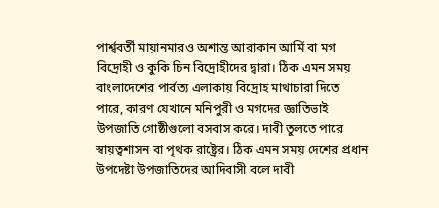পার্শ্ববর্তী মায়ানমারও অশান্ত আরাকান আর্মি বা মগ বিদ্রোহী ও কুকি চিন বিদ্রোহীদের দ্বারা। ঠিক এমন সময় বাংলাদেশের পার্বত্য এলাকায় বিদ্রোহ মাথাচারা দিতে পারে, কারণ যেখানে মনিপুরী ও মগদের জ্ঞাতিভাই উপজাতি গোষ্ঠীগুলো বসবাস করে। দাবী তুলতে পারে স্বায়ত্বশাসন বা পৃথক রাষ্ট্রের। ঠিক এমন সময় দেশের প্রধান উপদেষ্টা উপজাতিদের আদিবাসী বলে দাবী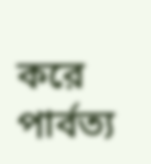করে পার্বত্য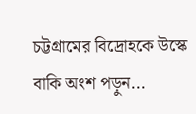চট্টগ্রামের বিদ্রোহকে উস্কে বাকি অংশ পড়ুন...